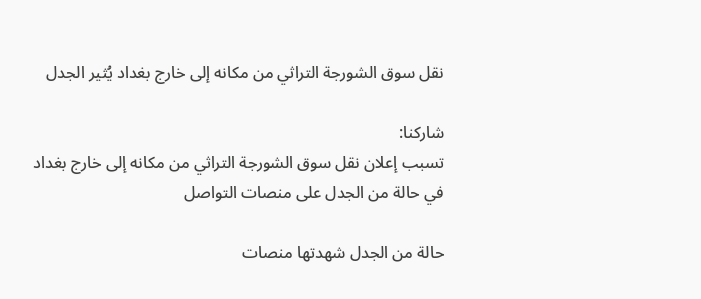نقل سوق الشورجة التراثي من مكانه إلى خارج بغداد يُثير الجدل

شاركنا:
تسبب إعلان نقل سوق الشورجة التراثي من مكانه إلى خارج بغداد في حالة من الجدل على منصات التواصل

حالة من الجدل شهدتها منصات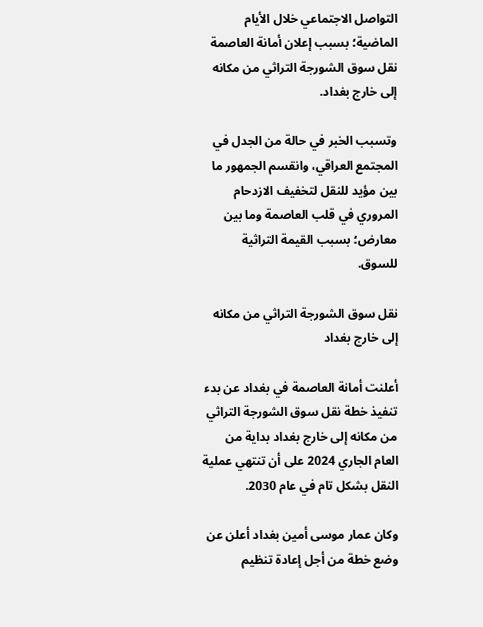التواصل الاجتماعي خلال الأيام الماضية؛ بسبب إعلان أمانة العاصمة نقل سوق الشورجة التراثي من مكانه إلى خارج بغداد.

وتسبب الخبر في حالة من الجدل في المجتمع العراقي، وانقسم الجمهور ما بين مؤيد للنقل لتخفيف الازدحام المروري في قلب العاصمة وما بين معارض؛ بسبب القيمة التراثية للسوق.

نقل سوق الشورجة التراثي من مكانه إلى خارج بغداد

أعلنت أمانة العاصمة في بغداد عن بدء تنفيذ خطة نقل سوق الشورجة التراثي من مكانه إلى خارج بغداد بداية من العام الجاري 2024 على أن تنتهي عملية النقل بشكل تام في عام 2030.

وكان عمار موسى أمين بغداد أعلن عن وضع خطة من أجل إعادة تنظيم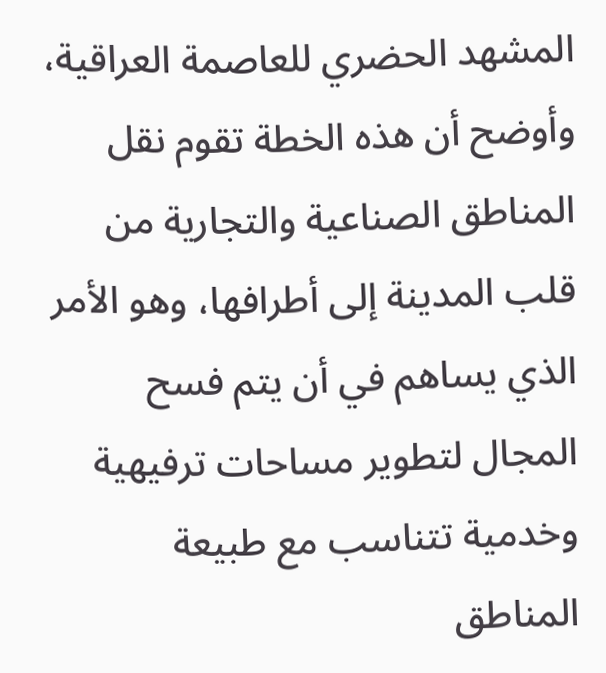المشهد الحضري للعاصمة العراقية، وأوضح أن هذه الخطة تقوم نقل المناطق الصناعية والتجارية من قلب المدينة إلى أطرافها، وهو الأمر الذي يساهم في أن يتم فسح المجال لتطوير مساحات ترفيهية وخدمية تتناسب مع طبيعة المناطق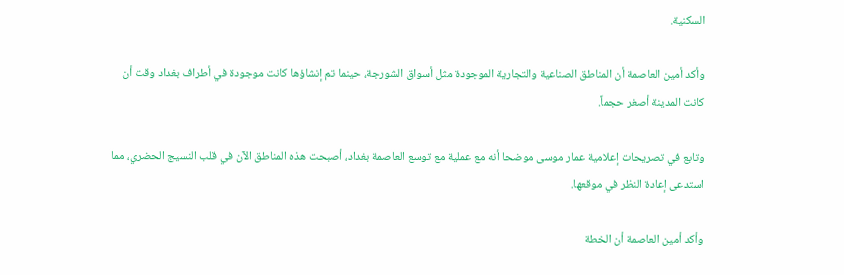السكنية.

وأكد أمين العاصمة أن المناطق الصناعية والتجارية الموجودة مثل أسواق الشورجة، حينما تم إنشاؤها كانت موجودة في أطراف بغداد وقت أن كانت المدينة أصغر حجماً.

وتابع في تصريحات إعلامية عمار موسى موضحا أنه مع عملية مع توسع العاصمة بغداد، أصبحت هذه المناطق الآن في قلب النسيج الحضري، مما استدعى إعادة النظر في موقعها.

وأكد أمين العاصمة أن الخطة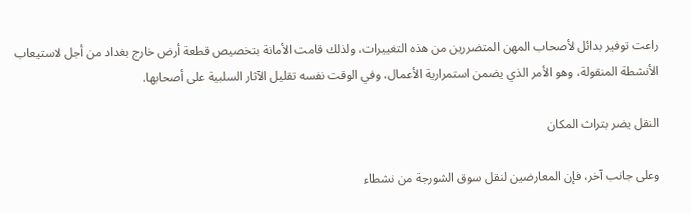راعت توفير بدائل لأصحاب المهن المتضررين من هذه التغييرات، ولذلك قامت الأمانة بتخصيص قطعة أرض خارج بغداد من أجل لاستيعاب الأنشطة المنقولة، وهو الأمر الذي يضمن استمرارية الأعمال، وفي الوقت نفسه تقليل الآثار السلبية على أصحابها.

النقل يضر بتراث المكان

وعلى جانب آخر، فإن المعارضين لنقل سوق الشورجة من نشطاء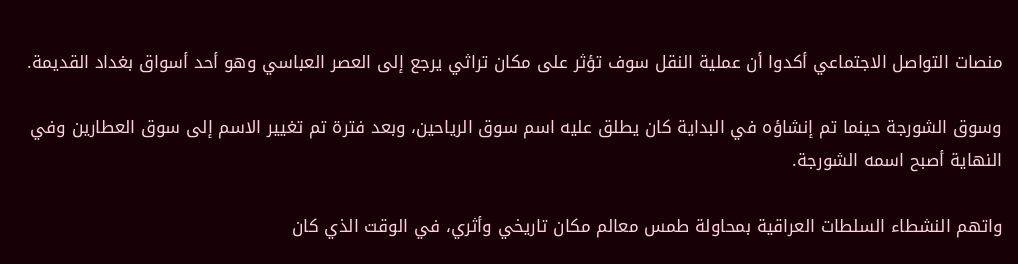منصات التواصل الاجتماعي أكدوا أن عملية النقل سوف تؤثر على مكان تراثي يرجع إلى العصر العباسي وهو أحد أسواق بغداد القديمة.

وسوق الشورجة حينما تم إنشاؤه في البداية كان يطلق عليه اسم سوق الرياحين، وبعد فترة تم تغيير الاسم إلى سوق العطارين وفي النهاية أصبح اسمه الشورجة.

واتهم النشطاء السلطات العراقية بمحاولة طمس معالم مكان تاريخي وأثري، في الوقت الذي كان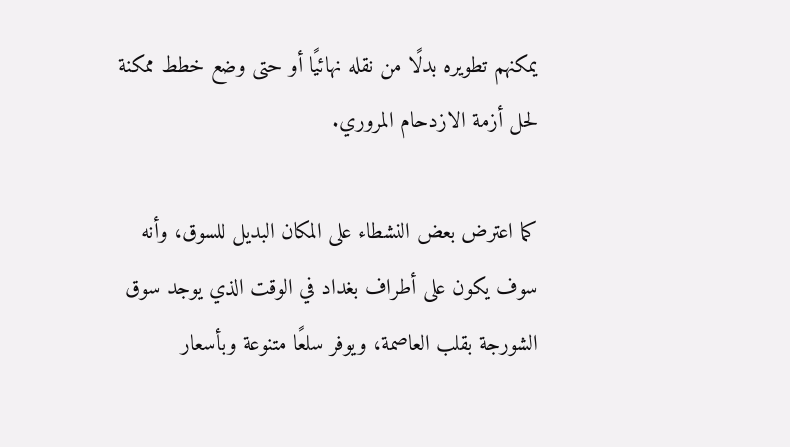يمكنهم تطويره بدلًا من نقله نهائيًا أو حتى وضع خطط ممكنة لحل أزمة الازدحام المروري.

كما اعترض بعض النشطاء على المكان البديل للسوق، وأنه سوف يكون على أطراف بغداد في الوقت الذي يوجد سوق الشورجة بقلب العاصمة، ويوفر سلعًا متنوعة وبأسعار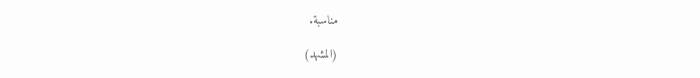مناسبة.

(المشهد)